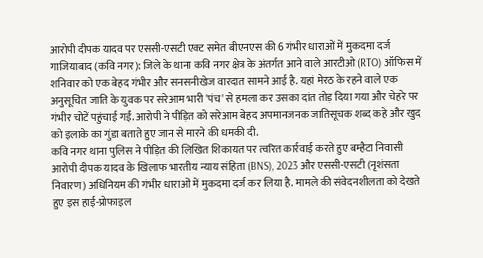आरोपी दीपक यादव पर एससी-एसटी एक्ट समेत बीएनएस की 6 गंभीर धाराओं में मुकदमा दर्ज
गाजियाबाद (कवि नगर): जिले के थाना कवि नगर क्षेत्र के अंतर्गत आने वाले आरटीओ (RTO) ऑफिस में शनिवार को एक बेहद गंभीर और सनसनीखेज वारदात सामने आई है. यहां मेरठ के रहने वाले एक अनुसूचित जाति के युवक पर सरेआम भारी 'पंच' से हमला कर उसका दांत तोड़ दिया गया और चेहरे पर गंभीर चोटें पहुंचाई गईं. आरोपी ने पीड़ित को सरेआम बेहद अपमानजनक जातिसूचक शब्द कहे और खुद को इलाके का गुंडा बताते हुए जान से मारने की धमकी दी.
कवि नगर थाना पुलिस ने पीड़ित की लिखित शिकायत पर त्वरित कार्रवाई करते हुए बम्हैटा निवासी आरोपी दीपक यादव के खिलाफ भारतीय न्याय संहिता (BNS), 2023 और एससी-एसटी (नृशंसता निवारण) अधिनियम की गंभीर धाराओं में मुकदमा दर्ज कर लिया है. मामले की संवेदनशीलता को देखते हुए इस हाई-प्रोफाइल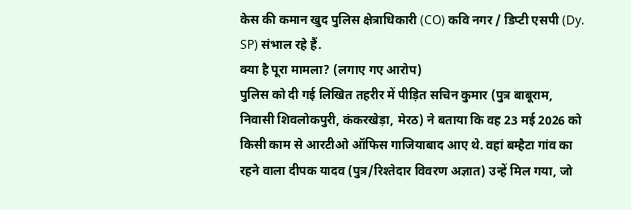केस की कमान खुद पुलिस क्षेत्राधिकारी (CO) कवि नगर / डिप्टी एसपी (Dy. SP) संभाल रहे हैं.
क्या है पूरा मामला? (लगाए गए आरोप)
पुलिस को दी गई लिखित तहरीर में पीड़ित सचिन कुमार (पुत्र बाबूराम, निवासी शिवलोकपुरी, कंकरखेड़ा, मेरठ) ने बताया कि वह 23 मई 2026 को किसी काम से आरटीओ ऑफिस गाजियाबाद आए थे. वहां बम्हैटा गांव का रहने वाला दीपक यादव (पुत्र/रिश्तेदार विवरण अज्ञात) उन्हें मिल गया, जो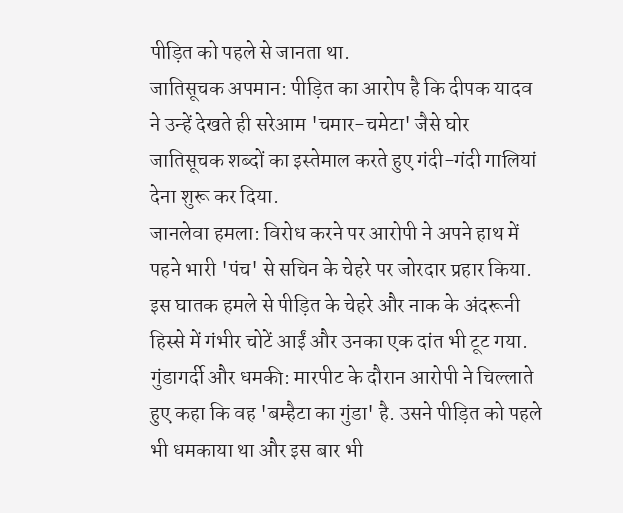पीड़ित को पहले से जानता था.
जातिसूचक अपमान: पीड़ित का आरोप है कि दीपक यादव ने उन्हें देखते ही सरेआम 'चमार-चमेटा' जैसे घोर जातिसूचक शब्दों का इस्तेमाल करते हुए गंदी-गंदी गालियां देना शुरू कर दिया.
जानलेवा हमला: विरोध करने पर आरोपी ने अपने हाथ में पहने भारी 'पंच' से सचिन के चेहरे पर जोरदार प्रहार किया. इस घातक हमले से पीड़ित के चेहरे और नाक के अंदरूनी हिस्से में गंभीर चोटें आईं और उनका एक दांत भी टूट गया.
गुंडागर्दी और धमकी: मारपीट के दौरान आरोपी ने चिल्लाते हुए कहा कि वह 'बम्हैटा का गुंडा' है. उसने पीड़ित को पहले भी धमकाया था और इस बार भी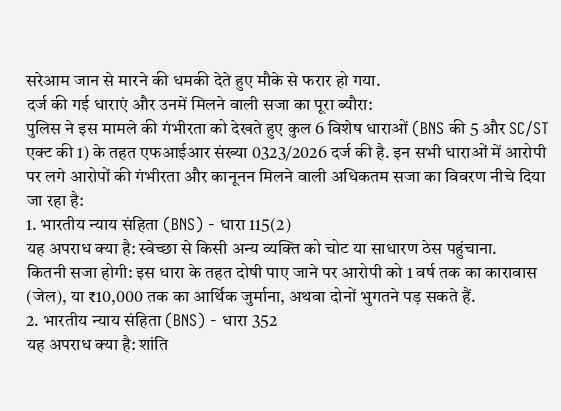सरेआम जान से मारने की धमकी देते हुए मौके से फरार हो गया.
दर्ज की गई धाराएं और उनमें मिलने वाली सजा का पूरा ब्यौरा:
पुलिस ने इस मामले की गंभीरता को देखते हुए कुल 6 विशेष धाराओं (BNS की 5 और SC/ST एक्ट की 1) के तहत एफआईआर संख्या 0323/2026 दर्ज की है. इन सभी धाराओं में आरोपी पर लगे आरोपों की गंभीरता और कानूनन मिलने वाली अधिकतम सजा का विवरण नीचे दिया जा रहा है:
1. भारतीय न्याय संहिता (BNS) - धारा 115(2)
यह अपराध क्या है: स्वेच्छा से किसी अन्य व्यक्ति को चोट या साधारण ठेस पहुंचाना.
कितनी सजा होगी: इस धारा के तहत दोषी पाए जाने पर आरोपी को 1 वर्ष तक का कारावास (जेल), या ₹10,000 तक का आर्थिक जुर्माना, अथवा दोनों भुगतने पड़ सकते हैं.
2. भारतीय न्याय संहिता (BNS) - धारा 352
यह अपराध क्या है: शांति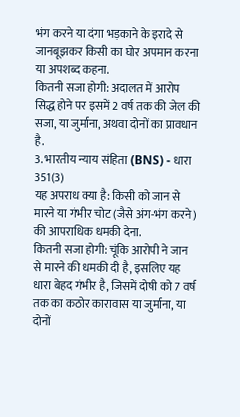भंग करने या दंगा भड़काने के इरादे से जानबूझकर किसी का घोर अपमान करना या अपशब्द कहना.
कितनी सजा होगी: अदालत में आरोप सिद्ध होने पर इसमें 2 वर्ष तक की जेल की सजा, या जुर्माना, अथवा दोनों का प्रावधान है.
3. भारतीय न्याय संहिता (BNS) - धारा 351(3)
यह अपराध क्या है: किसी को जान से मारने या गंभीर चोट (जैसे अंग-भंग करने) की आपराधिक धमकी देना.
कितनी सजा होगी: चूंकि आरोपी ने जान से मारने की धमकी दी है, इसलिए यह धारा बेहद गंभीर है, जिसमें दोषी को 7 वर्ष तक का कठोर कारावास या जुर्माना, या दोनों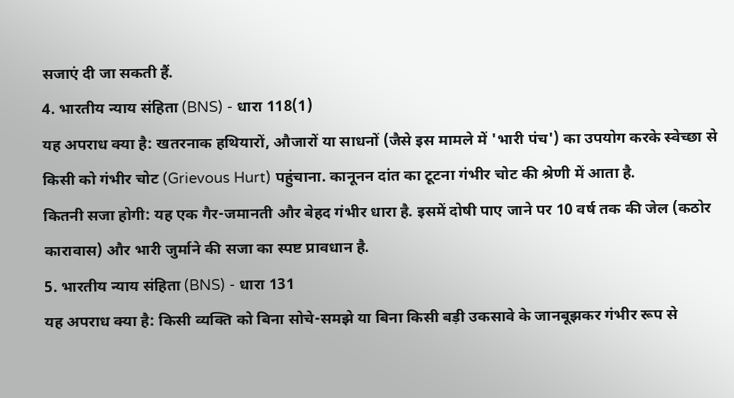सजाएं दी जा सकती हैं.
4. भारतीय न्याय संहिता (BNS) - धारा 118(1)
यह अपराध क्या है: खतरनाक हथियारों, औजारों या साधनों (जैसे इस मामले में 'भारी पंच') का उपयोग करके स्वेच्छा से किसी को गंभीर चोट (Grievous Hurt) पहुंचाना. कानूनन दांत का टूटना गंभीर चोट की श्रेणी में आता है.
कितनी सजा होगी: यह एक गैर-जमानती और बेहद गंभीर धारा है. इसमें दोषी पाए जाने पर 10 वर्ष तक की जेल (कठोर कारावास) और भारी जुर्माने की सजा का स्पष्ट प्रावधान है.
5. भारतीय न्याय संहिता (BNS) - धारा 131
यह अपराध क्या है: किसी व्यक्ति को बिना सोचे-समझे या बिना किसी बड़ी उकसावे के जानबूझकर गंभीर रूप से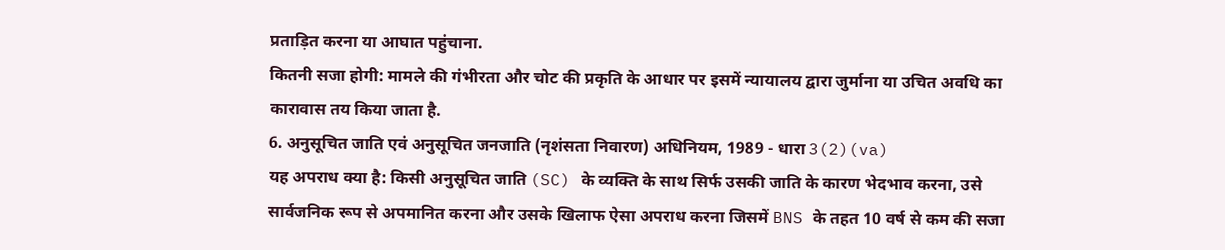प्रताड़ित करना या आघात पहुंचाना.
कितनी सजा होगी: मामले की गंभीरता और चोट की प्रकृति के आधार पर इसमें न्यायालय द्वारा जुर्माना या उचित अवधि का कारावास तय किया जाता है.
6. अनुसूचित जाति एवं अनुसूचित जनजाति (नृशंसता निवारण) अधिनियम, 1989 - धारा 3(2)(va)
यह अपराध क्या है: किसी अनुसूचित जाति (SC) के व्यक्ति के साथ सिर्फ उसकी जाति के कारण भेदभाव करना, उसे सार्वजनिक रूप से अपमानित करना और उसके खिलाफ ऐसा अपराध करना जिसमें BNS के तहत 10 वर्ष से कम की सजा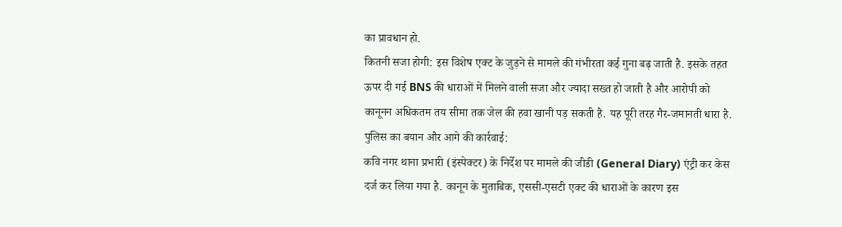का प्रावधान हो.
कितनी सजा होगी: इस विशेष एक्ट के जुड़ने से मामले की गंभीरता कई गुना बढ़ जाती है. इसके तहत ऊपर दी गई BNS की धाराओं में मिलने वाली सजा और ज्यादा सख्त हो जाती है और आरोपी को कानूनन अधिकतम तय सीमा तक जेल की हवा खानी पड़ सकती है. यह पूरी तरह गैर-जमानती धारा है.
पुलिस का बयान और आगे की कार्रवाई:
कवि नगर थाना प्रभारी (इंस्पेक्टर) के निर्देश पर मामले की जीडी (General Diary) एंट्री कर केस दर्ज कर लिया गया है. कानून के मुताबिक, एससी-एसटी एक्ट की धाराओं के कारण इस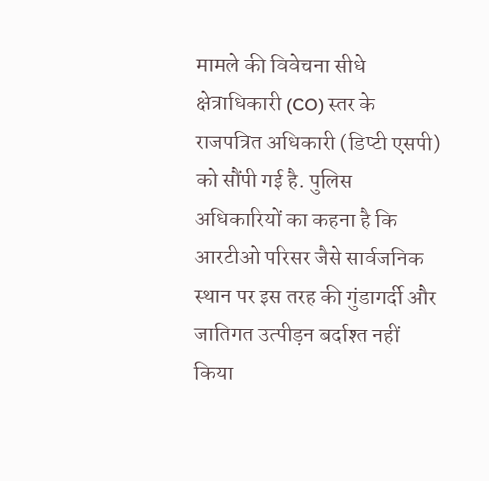मामले की विवेचना सीधे क्षेत्राधिकारी (CO) स्तर के राजपत्रित अधिकारी (डिप्टी एसपी) को सौंपी गई है. पुलिस अधिकारियों का कहना है कि आरटीओ परिसर जैसे सार्वजनिक स्थान पर इस तरह की गुंडागर्दी और जातिगत उत्पीड़न बर्दाश्त नहीं किया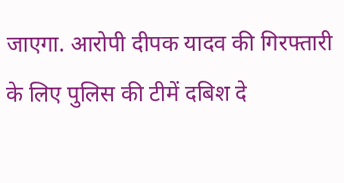जाएगा. आरोपी दीपक यादव की गिरफ्तारी के लिए पुलिस की टीमें दबिश दे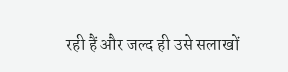रही हैं और जल्द ही उसे सलाखों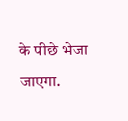के पीछे भेजा जाएगा.